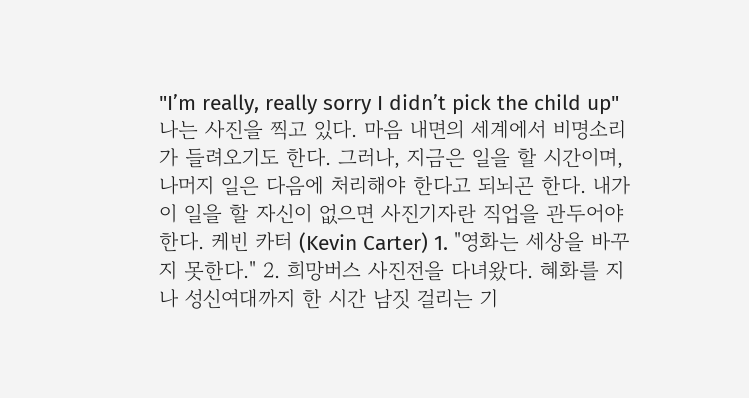"I’m really, really sorry I didn’t pick the child up" 나는 사진을 찍고 있다. 마음 내면의 세계에서 비명소리가 들려오기도 한다. 그러나, 지금은 일을 할 시간이며, 나머지 일은 다음에 처리해야 한다고 되뇌곤 한다. 내가 이 일을 할 자신이 없으면 사진기자란 직업을 관두어야 한다. 케빈 카터 (Kevin Carter) 1. "영화는 세상을 바꾸지 못한다." 2. 희망버스 사진전을 다녀왔다. 혜화를 지나 성신여대까지 한 시간 남짓 걸리는 기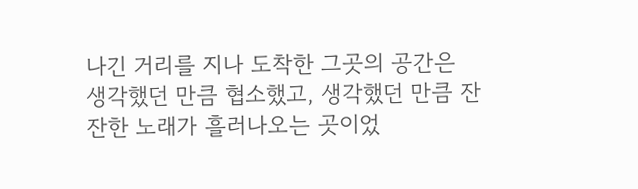나긴 거리를 지나 도착한 그곳의 공간은 생각했던 만큼 협소했고, 생각했던 만큼 잔잔한 노래가 흘러나오는 곳이었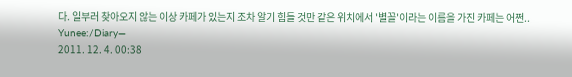다. 일부러 찾아오지 않는 이상 카페가 있는지 조차 알기 힘들 것만 같은 위치에서 '별꼴'이라는 이름을 가진 카페는 어쩐..
Yunee:/Diary―
2011. 12. 4. 00:38